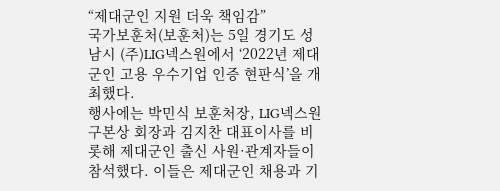“제대군인 지원 더욱 책임감”
국가보훈처(보훈처)는 5일 경기도 성남시 (주)LIG넥스원에서 ‘2022년 제대군인 고용 우수기업 인증 현판식’을 개최했다.
행사에는 박민식 보훈처장, LIG넥스원 구본상 회장과 김지찬 대표이사를 비롯해 제대군인 출신 사원·관계자들이 참석했다. 이들은 제대군인 채용과 기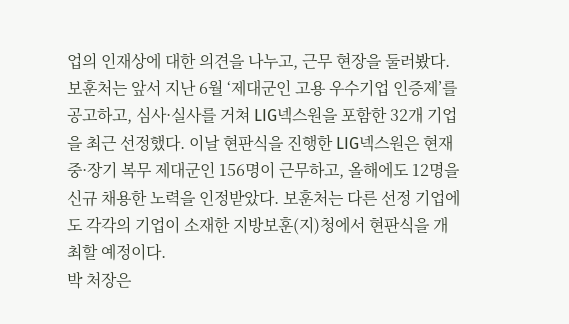업의 인재상에 대한 의견을 나누고, 근무 현장을 둘러봤다.
보훈처는 앞서 지난 6월 ‘제대군인 고용 우수기업 인증제’를 공고하고, 심사·실사를 거쳐 LIG넥스원을 포함한 32개 기업을 최근 선정했다. 이날 현판식을 진행한 LIG넥스원은 현재 중·장기 복무 제대군인 156명이 근무하고, 올해에도 12명을 신규 채용한 노력을 인정받았다. 보훈처는 다른 선정 기업에도 각각의 기업이 소재한 지방보훈(지)청에서 현판식을 개최할 예정이다.
박 처장은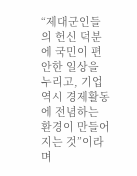“제대군인들의 헌신 덕분에 국민이 편안한 일상을 누리고, 기업 역시 경제활동에 전념하는 환경이 만들어지는 것”이라며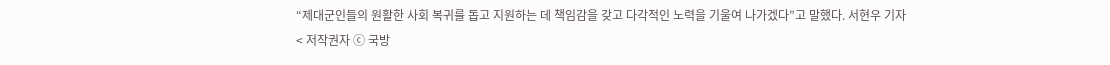“제대군인들의 원활한 사회 복귀를 돕고 지원하는 데 책임감을 갖고 다각적인 노력을 기울여 나가겠다”고 말했다. 서현우 기자
< 저작권자 ⓒ 국방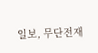일보, 무단전재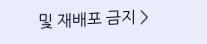및 재배포 금지 >